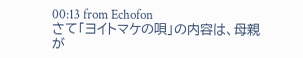00:13 from Echofon
さて「ヨイトマケの唄」の内容は、母親が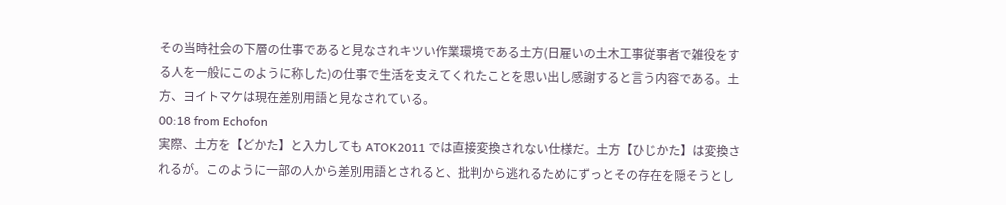その当時社会の下層の仕事であると見なされキツい作業環境である土方(日雇いの土木工事従事者で雑役をする人を一般にこのように称した)の仕事で生活を支えてくれたことを思い出し感謝すると言う内容である。土方、ヨイトマケは現在差別用語と見なされている。
00:18 from Echofon
実際、土方を【どかた】と入力しても ATOK2011 では直接変換されない仕様だ。土方【ひじかた】は変換されるが。このように一部の人から差別用語とされると、批判から逃れるためにずっとその存在を隠そうとし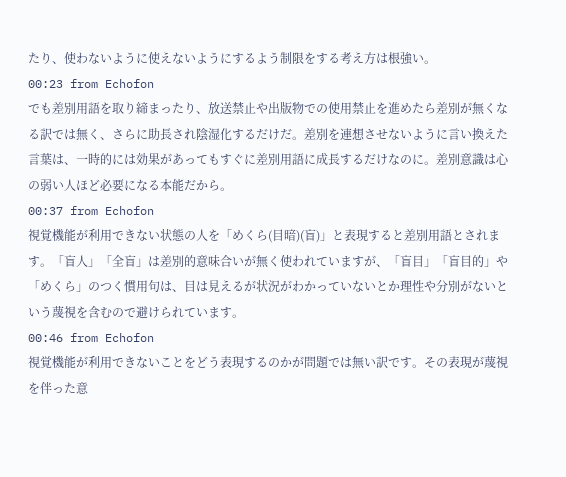たり、使わないように使えないようにするよう制限をする考え方は根強い。
00:23 from Echofon
でも差別用語を取り締まったり、放送禁止や出版物での使用禁止を進めたら差別が無くなる訳では無く、さらに助長され陰湿化するだけだ。差別を連想させないように言い換えた言葉は、一時的には効果があってもすぐに差別用語に成長するだけなのに。差別意識は心の弱い人ほど必要になる本能だから。
00:37 from Echofon
視覚機能が利用できない状態の人を「めくら(目暗)(盲)」と表現すると差別用語とされます。「盲人」「全盲」は差別的意味合いが無く使われていますが、「盲目」「盲目的」や「めくら」のつく慣用句は、目は見えるが状況がわかっていないとか理性や分別がないという蔑視を含むので避けられています。
00:46 from Echofon
視覚機能が利用できないことをどう表現するのかが問題では無い訳です。その表現が蔑視を伴った意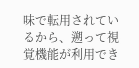味で転用されているから、遡って視覚機能が利用でき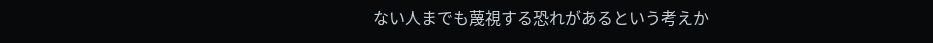ない人までも蔑視する恐れがあるという考えか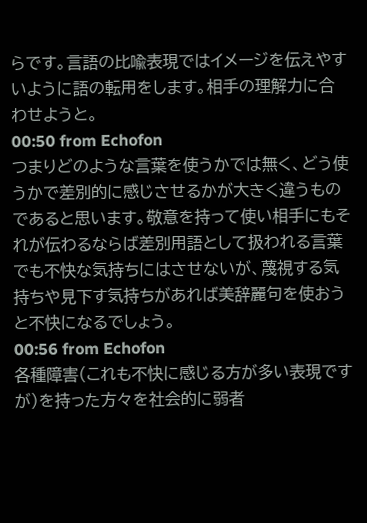らです。言語の比喩表現ではイメージを伝えやすいように語の転用をします。相手の理解力に合わせようと。
00:50 from Echofon
つまりどのような言葉を使うかでは無く、どう使うかで差別的に感じさせるかが大きく違うものであると思います。敬意を持って使い相手にもそれが伝わるならば差別用語として扱われる言葉でも不快な気持ちにはさせないが、蔑視する気持ちや見下す気持ちがあれば美辞麗句を使おうと不快になるでしょう。
00:56 from Echofon
各種障害(これも不快に感じる方が多い表現ですが)を持った方々を社会的に弱者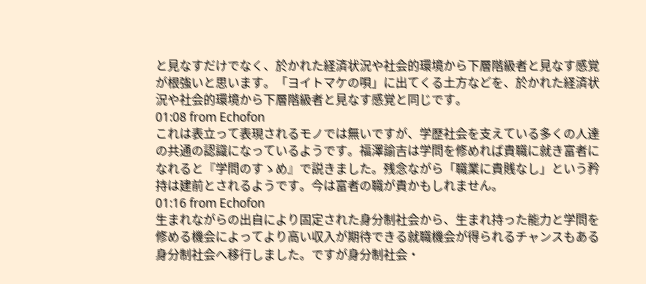と見なすだけでなく、於かれた経済状況や社会的環境から下層階級者と見なす感覚が根強いと思います。「ヨイトマケの唄」に出てくる土方などを、於かれた経済状況や社会的環境から下層階級者と見なす感覚と同じです。
01:08 from Echofon
これは表立って表現されるモノでは無いですが、学歴社会を支えている多くの人達の共通の認識になっているようです。福澤諭吉は学問を修めれば貴職に就き富者になれると『学問のすゝめ』で説きました。残念ながら「職業に貴賎なし」という矜持は建前とされるようです。今は富者の職が貴かもしれません。
01:16 from Echofon
生まれながらの出自により固定された身分制社会から、生まれ持った能力と学問を修める機会によってより高い収入が期待できる就職機会が得られるチャンスもある身分制社会へ移行しました。ですが身分制社会・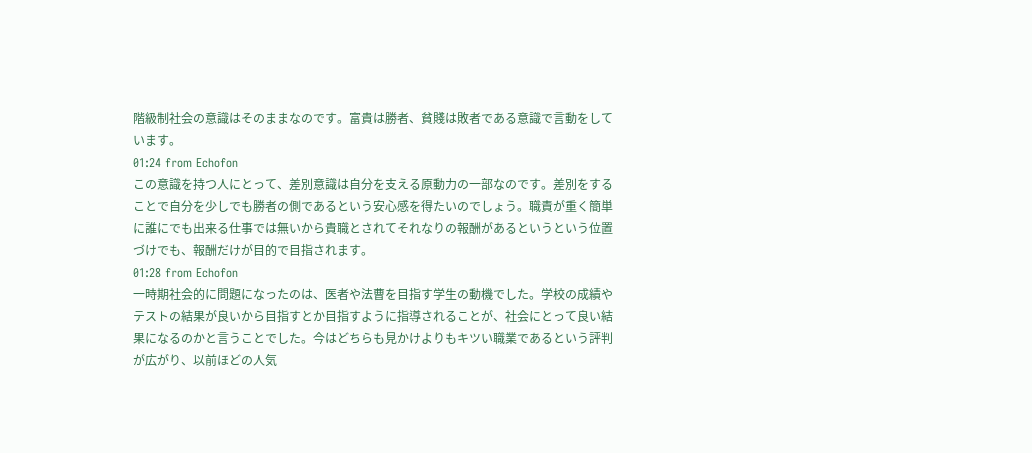階級制社会の意識はそのままなのです。富貴は勝者、貧賤は敗者である意識で言動をしています。
01:24 from Echofon
この意識を持つ人にとって、差別意識は自分を支える原動力の一部なのです。差別をすることで自分を少しでも勝者の側であるという安心感を得たいのでしょう。職責が重く簡単に誰にでも出来る仕事では無いから貴職とされてそれなりの報酬があるというという位置づけでも、報酬だけが目的で目指されます。
01:28 from Echofon
一時期社会的に問題になったのは、医者や法曹を目指す学生の動機でした。学校の成績やテストの結果が良いから目指すとか目指すように指導されることが、社会にとって良い結果になるのかと言うことでした。今はどちらも見かけよりもキツい職業であるという評判が広がり、以前ほどの人気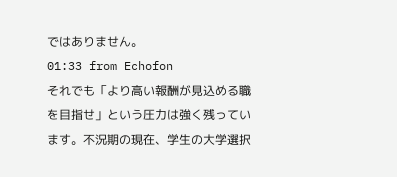ではありません。
01:33 from Echofon
それでも「より高い報酬が見込める職を目指せ」という圧力は強く残っています。不況期の現在、学生の大学選択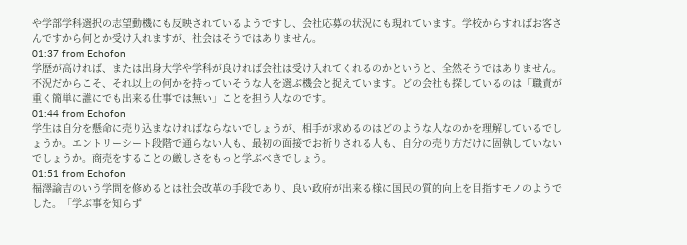や学部学科選択の志望動機にも反映されているようですし、会社応募の状況にも現れています。学校からすればお客さんですから何とか受け入れますが、社会はそうではありません。
01:37 from Echofon
学歴が高ければ、または出身大学や学科が良ければ会社は受け入れてくれるのかというと、全然そうではありません。不況だからこそ、それ以上の何かを持っていそうな人を選ぶ機会と捉えています。どの会社も探しているのは「職責が重く簡単に誰にでも出来る仕事では無い」ことを担う人なのです。
01:44 from Echofon
学生は自分を懸命に売り込まなければならないでしょうが、相手が求めるのはどのような人なのかを理解しているでしょうか。エントリーシート段階で通らない人も、最初の面接でお祈りされる人も、自分の売り方だけに固執していないでしょうか。商売をすることの厳しさをもっと学ぶべきでしょう。
01:51 from Echofon
福澤諭吉のいう学問を修めるとは社会改革の手段であり、良い政府が出来る様に国民の質的向上を目指すモノのようでした。「学ぶ事を知らず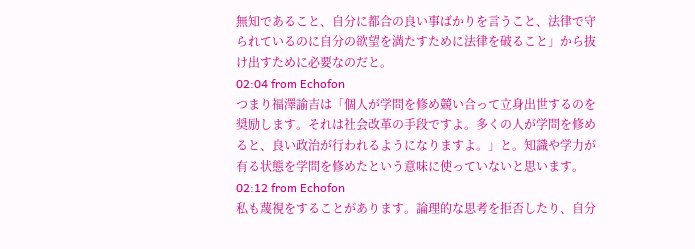無知であること、自分に都合の良い事ばかりを言うこと、法律で守られているのに自分の欲望を満たすために法律を破ること」から抜け出すために必要なのだと。
02:04 from Echofon
つまり福澤諭吉は「個人が学問を修め競い合って立身出世するのを奨励します。それは社会改革の手段ですよ。多くの人が学問を修めると、良い政治が行われるようになりますよ。」と。知識や学力が有る状態を学問を修めたという意味に使っていないと思います。
02:12 from Echofon
私も蔑視をすることがあります。論理的な思考を拒否したり、自分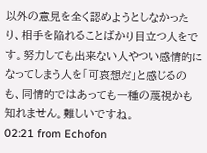以外の意見を全く認めようとしなかったり、相手を陥れることばかり目立つ人をです。努力しても出来ない人やつい感情的になってしまう人を「可哀想だ」と感じるのも、同情的ではあっても一種の蔑視かも知れません。難しいですね。
02:21 from Echofon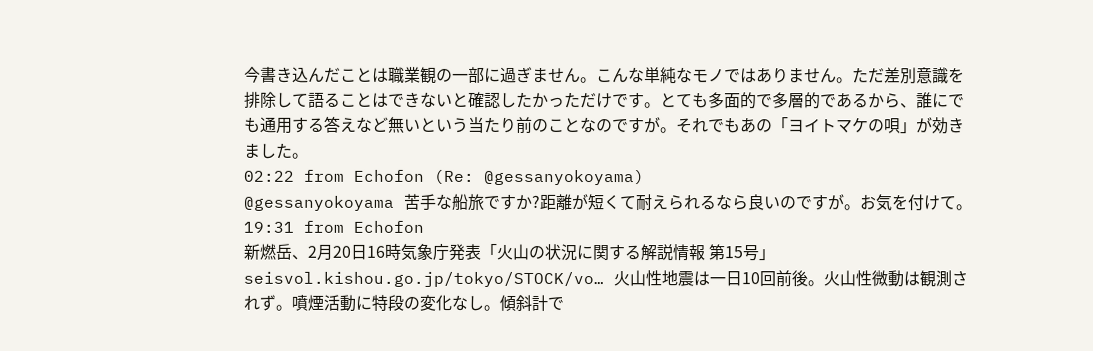今書き込んだことは職業観の一部に過ぎません。こんな単純なモノではありません。ただ差別意識を排除して語ることはできないと確認したかっただけです。とても多面的で多層的であるから、誰にでも通用する答えなど無いという当たり前のことなのですが。それでもあの「ヨイトマケの唄」が効きました。
02:22 from Echofon (Re: @gessanyokoyama)
@gessanyokoyama 苦手な船旅ですか?距離が短くて耐えられるなら良いのですが。お気を付けて。
19:31 from Echofon
新燃岳、2月20日16時気象庁発表「火山の状況に関する解説情報 第15号」seisvol.kishou.go.jp/tokyo/STOCK/vo… 火山性地震は一日10回前後。火山性微動は観測されず。噴煙活動に特段の変化なし。傾斜計で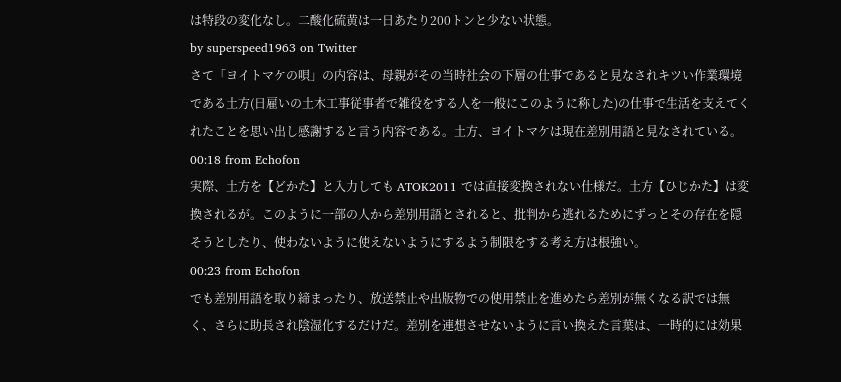は特段の変化なし。二酸化硫黄は一日あたり200トンと少ない状態。
by superspeed1963 on Twitter
さて「ヨイトマケの唄」の内容は、母親がその当時社会の下層の仕事であると見なされキツい作業環境である土方(日雇いの土木工事従事者で雑役をする人を一般にこのように称した)の仕事で生活を支えてくれたことを思い出し感謝すると言う内容である。土方、ヨイトマケは現在差別用語と見なされている。
00:18 from Echofon
実際、土方を【どかた】と入力しても ATOK2011 では直接変換されない仕様だ。土方【ひじかた】は変換されるが。このように一部の人から差別用語とされると、批判から逃れるためにずっとその存在を隠そうとしたり、使わないように使えないようにするよう制限をする考え方は根強い。
00:23 from Echofon
でも差別用語を取り締まったり、放送禁止や出版物での使用禁止を進めたら差別が無くなる訳では無く、さらに助長され陰湿化するだけだ。差別を連想させないように言い換えた言葉は、一時的には効果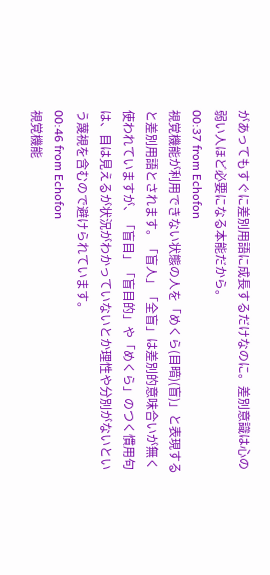があってもすぐに差別用語に成長するだけなのに。差別意識は心の弱い人ほど必要になる本能だから。
00:37 from Echofon
視覚機能が利用できない状態の人を「めくら(目暗)(盲)」と表現すると差別用語とされます。「盲人」「全盲」は差別的意味合いが無く使われていますが、「盲目」「盲目的」や「めくら」のつく慣用句は、目は見えるが状況がわかっていないとか理性や分別がないという蔑視を含むので避けられています。
00:46 from Echofon
視覚機能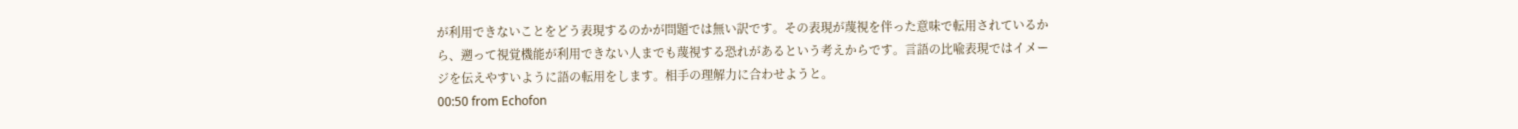が利用できないことをどう表現するのかが問題では無い訳です。その表現が蔑視を伴った意味で転用されているから、遡って視覚機能が利用できない人までも蔑視する恐れがあるという考えからです。言語の比喩表現ではイメージを伝えやすいように語の転用をします。相手の理解力に合わせようと。
00:50 from Echofon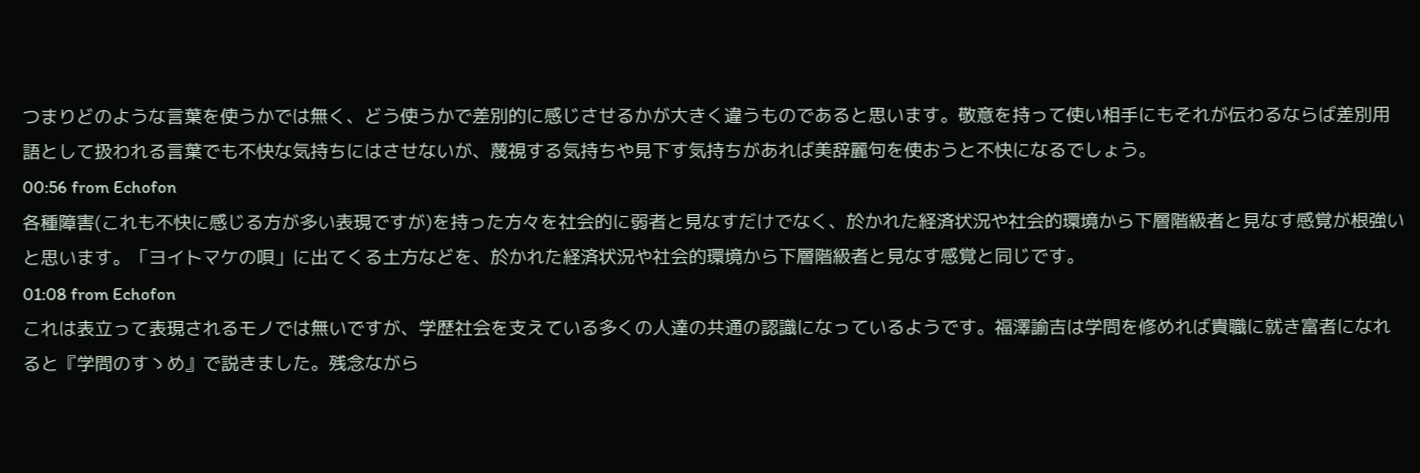つまりどのような言葉を使うかでは無く、どう使うかで差別的に感じさせるかが大きく違うものであると思います。敬意を持って使い相手にもそれが伝わるならば差別用語として扱われる言葉でも不快な気持ちにはさせないが、蔑視する気持ちや見下す気持ちがあれば美辞麗句を使おうと不快になるでしょう。
00:56 from Echofon
各種障害(これも不快に感じる方が多い表現ですが)を持った方々を社会的に弱者と見なすだけでなく、於かれた経済状況や社会的環境から下層階級者と見なす感覚が根強いと思います。「ヨイトマケの唄」に出てくる土方などを、於かれた経済状況や社会的環境から下層階級者と見なす感覚と同じです。
01:08 from Echofon
これは表立って表現されるモノでは無いですが、学歴社会を支えている多くの人達の共通の認識になっているようです。福澤諭吉は学問を修めれば貴職に就き富者になれると『学問のすゝめ』で説きました。残念ながら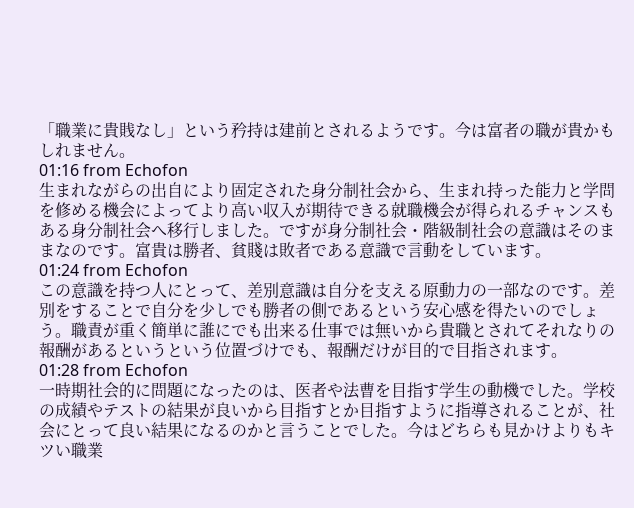「職業に貴賎なし」という矜持は建前とされるようです。今は富者の職が貴かもしれません。
01:16 from Echofon
生まれながらの出自により固定された身分制社会から、生まれ持った能力と学問を修める機会によってより高い収入が期待できる就職機会が得られるチャンスもある身分制社会へ移行しました。ですが身分制社会・階級制社会の意識はそのままなのです。富貴は勝者、貧賤は敗者である意識で言動をしています。
01:24 from Echofon
この意識を持つ人にとって、差別意識は自分を支える原動力の一部なのです。差別をすることで自分を少しでも勝者の側であるという安心感を得たいのでしょう。職責が重く簡単に誰にでも出来る仕事では無いから貴職とされてそれなりの報酬があるというという位置づけでも、報酬だけが目的で目指されます。
01:28 from Echofon
一時期社会的に問題になったのは、医者や法曹を目指す学生の動機でした。学校の成績やテストの結果が良いから目指すとか目指すように指導されることが、社会にとって良い結果になるのかと言うことでした。今はどちらも見かけよりもキツい職業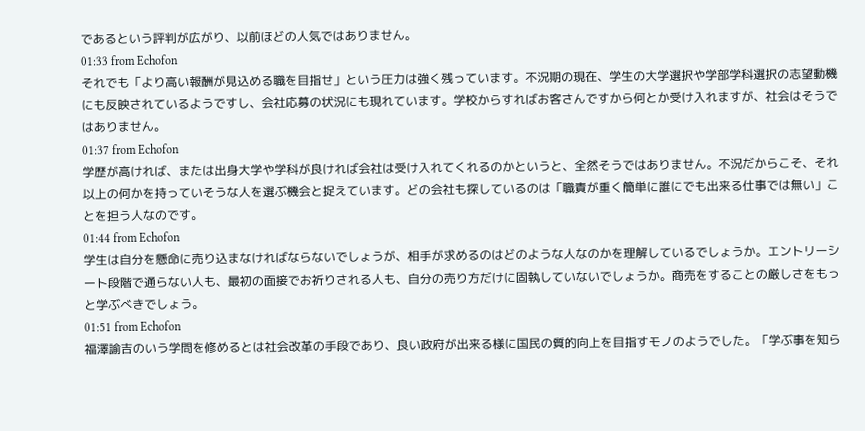であるという評判が広がり、以前ほどの人気ではありません。
01:33 from Echofon
それでも「より高い報酬が見込める職を目指せ」という圧力は強く残っています。不況期の現在、学生の大学選択や学部学科選択の志望動機にも反映されているようですし、会社応募の状況にも現れています。学校からすればお客さんですから何とか受け入れますが、社会はそうではありません。
01:37 from Echofon
学歴が高ければ、または出身大学や学科が良ければ会社は受け入れてくれるのかというと、全然そうではありません。不況だからこそ、それ以上の何かを持っていそうな人を選ぶ機会と捉えています。どの会社も探しているのは「職責が重く簡単に誰にでも出来る仕事では無い」ことを担う人なのです。
01:44 from Echofon
学生は自分を懸命に売り込まなければならないでしょうが、相手が求めるのはどのような人なのかを理解しているでしょうか。エントリーシート段階で通らない人も、最初の面接でお祈りされる人も、自分の売り方だけに固執していないでしょうか。商売をすることの厳しさをもっと学ぶべきでしょう。
01:51 from Echofon
福澤諭吉のいう学問を修めるとは社会改革の手段であり、良い政府が出来る様に国民の質的向上を目指すモノのようでした。「学ぶ事を知ら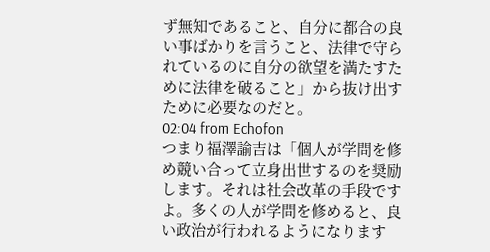ず無知であること、自分に都合の良い事ばかりを言うこと、法律で守られているのに自分の欲望を満たすために法律を破ること」から抜け出すために必要なのだと。
02:04 from Echofon
つまり福澤諭吉は「個人が学問を修め競い合って立身出世するのを奨励します。それは社会改革の手段ですよ。多くの人が学問を修めると、良い政治が行われるようになります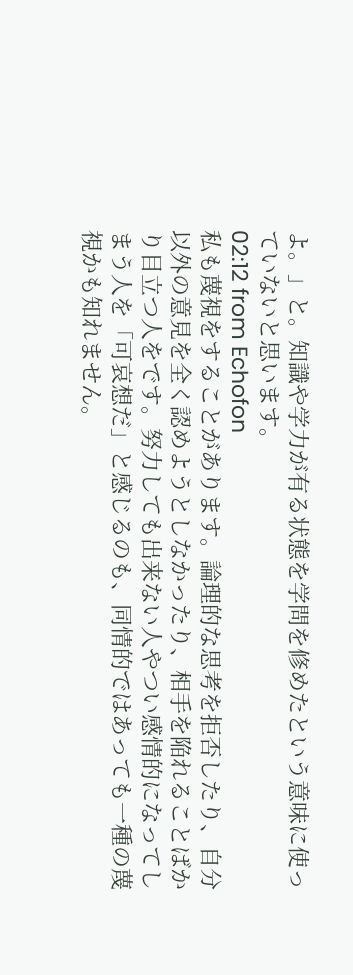よ。」と。知識や学力が有る状態を学問を修めたという意味に使っていないと思います。
02:12 from Echofon
私も蔑視をすることがあります。論理的な思考を拒否したり、自分以外の意見を全く認めようとしなかったり、相手を陥れることばかり目立つ人をです。努力しても出来ない人やつい感情的になってしまう人を「可哀想だ」と感じるのも、同情的ではあっても一種の蔑視かも知れません。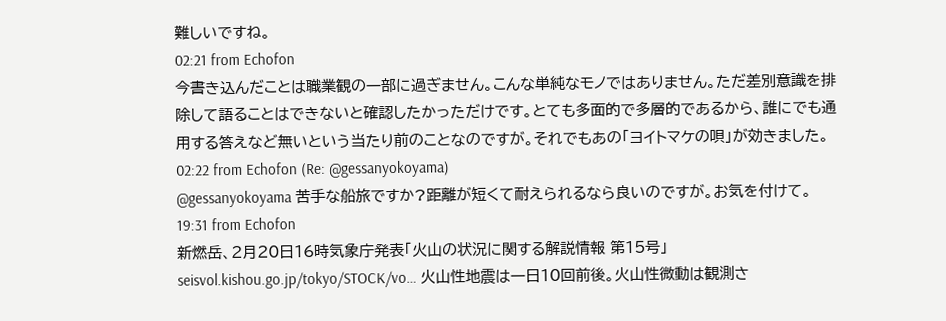難しいですね。
02:21 from Echofon
今書き込んだことは職業観の一部に過ぎません。こんな単純なモノではありません。ただ差別意識を排除して語ることはできないと確認したかっただけです。とても多面的で多層的であるから、誰にでも通用する答えなど無いという当たり前のことなのですが。それでもあの「ヨイトマケの唄」が効きました。
02:22 from Echofon (Re: @gessanyokoyama)
@gessanyokoyama 苦手な船旅ですか?距離が短くて耐えられるなら良いのですが。お気を付けて。
19:31 from Echofon
新燃岳、2月20日16時気象庁発表「火山の状況に関する解説情報 第15号」seisvol.kishou.go.jp/tokyo/STOCK/vo… 火山性地震は一日10回前後。火山性微動は観測さ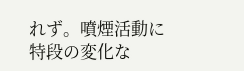れず。噴煙活動に特段の変化な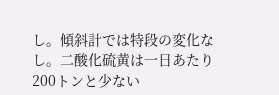し。傾斜計では特段の変化なし。二酸化硫黄は一日あたり200トンと少ない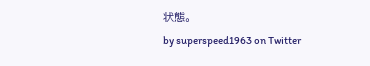状態。
by superspeed1963 on Twitter